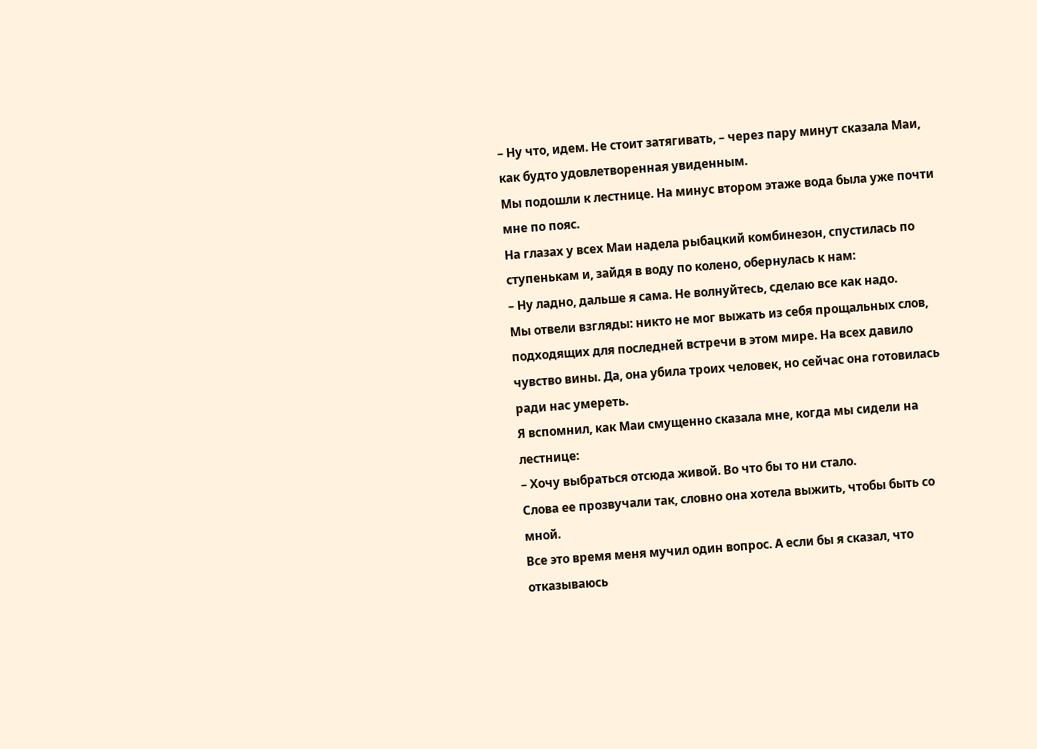– Ну что, идем. Не стоит затягивать, – через пару минут сказала Маи, как будто удовлетворенная увиденным.
Мы подошли к лестнице. На минус втором этаже вода была уже почти мне по пояс.
На глазах у всех Маи надела рыбацкий комбинезон, спустилась по ступенькам и, зайдя в воду по колено, обернулась к нам:
– Ну ладно, дальше я сама. Не волнуйтесь, сделаю все как надо.
Мы отвели взгляды: никто не мог выжать из себя прощальных слов, подходящих для последней встречи в этом мире. На всех давило чувство вины. Да, она убила троих человек, но сейчас она готовилась ради нас умереть.
Я вспомнил, как Маи смущенно сказала мне, когда мы сидели на лестнице:
– Хочу выбраться отсюда живой. Во что бы то ни стало.
Слова ее прозвучали так, словно она хотела выжить, чтобы быть со мной.
Все это время меня мучил один вопрос. А если бы я сказал, что отказываюсь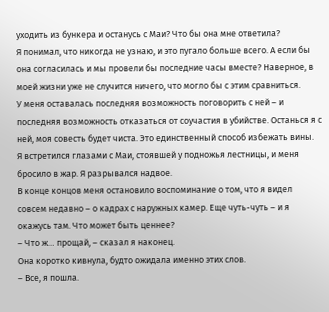уходить из бункера и останусь с Маи? Что бы она мне ответила?
Я понимал, что никогда не узнаю, и это пугало больше всего. А если бы она согласилась и мы провели бы последние часы вместе? Наверное, в моей жизни уже не случится ничего, что могло бы с этим сравниться.
У меня оставалась последняя возможность поговорить с ней – и последняя возможность отказаться от соучастия в убийстве. Останься я с ней, моя совесть будет чиста. Это единственный способ избежать вины.
Я встретился глазами с Маи, стоявшей у подножья лестницы, и меня бросило в жар. Я разрывался надвое.
В конце концов меня остановило воспоминание о том, что я видел совсем недавно – о кадрах с наружных камер. Еще чуть-чуть – и я окажусь там. Что может быть ценнее?
– Что ж… прощай, – сказал я наконец.
Она коротко кивнула, будто ожидала именно этих слов.
– Все, я пошла.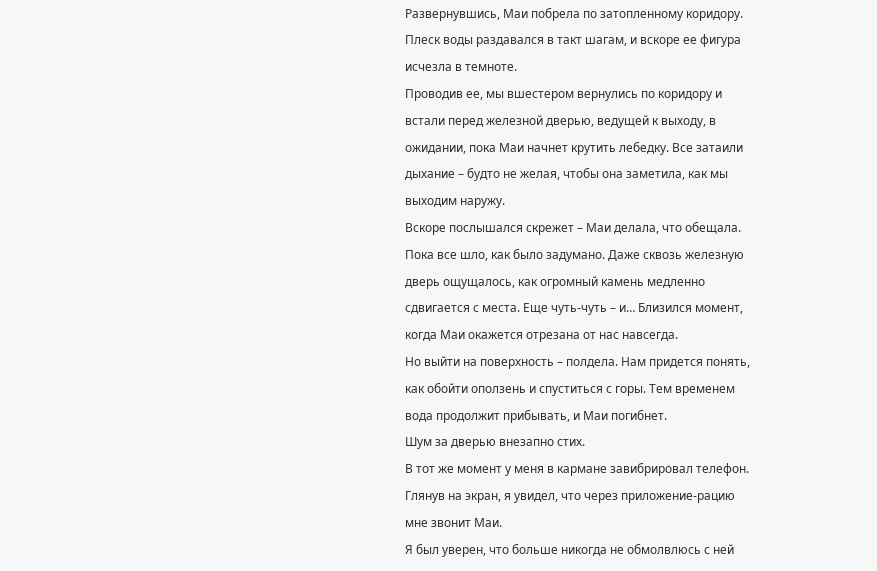Развернувшись, Маи побрела по затопленному коридору. Плеск воды раздавался в такт шагам, и вскоре ее фигура исчезла в темноте.
Проводив ее, мы вшестером вернулись по коридору и встали перед железной дверью, ведущей к выходу, в ожидании, пока Маи начнет крутить лебедку. Все затаили дыхание – будто не желая, чтобы она заметила, как мы выходим наружу.
Вскоре послышался скрежет – Маи делала, что обещала.
Пока все шло, как было задумано. Даже сквозь железную дверь ощущалось, как огромный камень медленно сдвигается с места. Еще чуть-чуть – и… Близился момент, когда Маи окажется отрезана от нас навсегда.
Но выйти на поверхность – полдела. Нам придется понять, как обойти оползень и спуститься с горы. Тем временем вода продолжит прибывать, и Маи погибнет.
Шум за дверью внезапно стих.
В тот же момент у меня в кармане завибрировал телефон.
Глянув на экран, я увидел, что через приложение-рацию мне звонит Маи.
Я был уверен, что больше никогда не обмолвлюсь с ней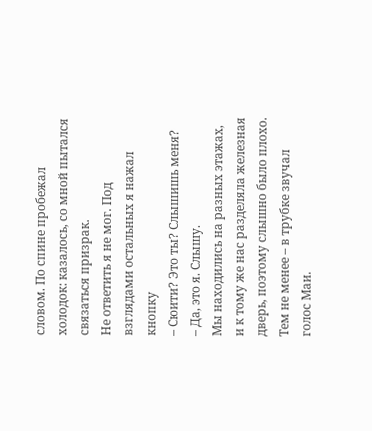словом. По спине пробежал холодок: казалось, со мной пытался связаться призрак.
Не ответить я не мог. Под взглядами остальных я нажал кнопку
– Сюити? Это ты? Слышишь меня?
– Да, это я. Слышу.
Мы находились на разных этажах, и к тому же нас разделяла железная дверь, поэтому слышно было плохо. Тем не менее – в трубке звучал голос Маи.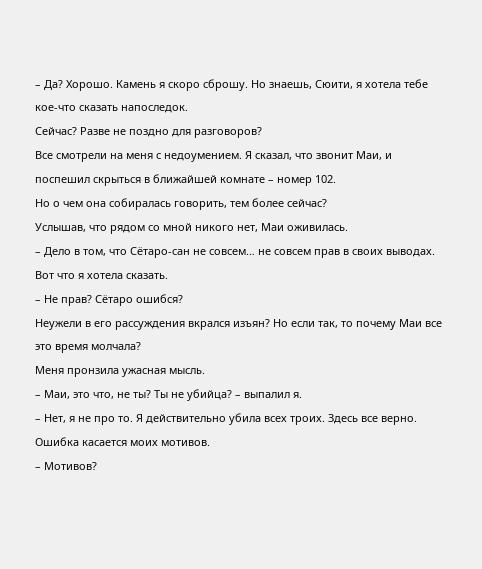– Да? Хорошо. Камень я скоро сброшу. Но знаешь, Сюити, я хотела тебе кое-что сказать напоследок.
Сейчас? Разве не поздно для разговоров?
Все смотрели на меня с недоумением. Я сказал, что звонит Маи, и поспешил скрыться в ближайшей комнате – номер 102.
Но о чем она собиралась говорить, тем более сейчас?
Услышав, что рядом со мной никого нет, Маи оживилась.
– Дело в том, что Сётаро-сан не совсем… не совсем прав в своих выводах. Вот что я хотела сказать.
– Не прав? Сётаро ошибся?
Неужели в его рассуждения вкрался изъян? Но если так, то почему Маи все это время молчала?
Меня пронзила ужасная мысль.
– Маи, это что, не ты? Ты не убийца? – выпалил я.
– Нет, я не про то. Я действительно убила всех троих. Здесь все верно. Ошибка касается моих мотивов.
– Мотивов?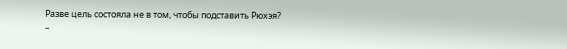Разве цель состояла не в том, чтобы подставить Рюхэя?
–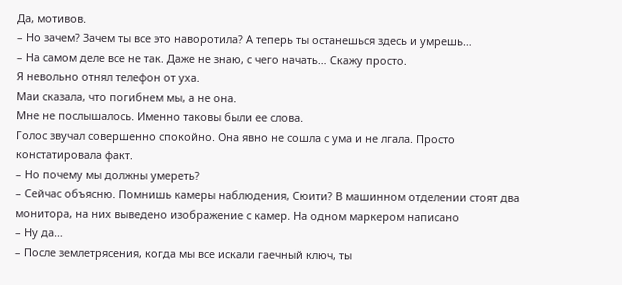Да, мотивов.
– Но зачем? Зачем ты все это наворотила? А теперь ты останешься здесь и умрешь…
– На самом деле все не так. Даже не знаю, с чего начать… Скажу просто.
Я невольно отнял телефон от уха.
Маи сказала, что погибнем мы, а не она.
Мне не послышалось. Именно таковы были ее слова.
Голос звучал совершенно спокойно. Она явно не сошла с ума и не лгала. Просто констатировала факт.
– Но почему мы должны умереть?
– Сейчас объясню. Помнишь камеры наблюдения, Сюити? В машинном отделении стоят два монитора, на них выведено изображение с камер. На одном маркером написано
– Ну да…
– После землетрясения, когда мы все искали гаечный ключ, ты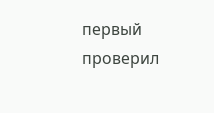первый проверил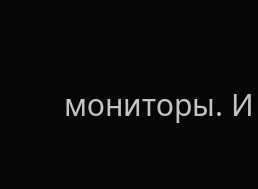мониторы. И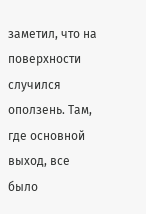заметил, что на поверхности случился оползень. Там, где основной выход, все было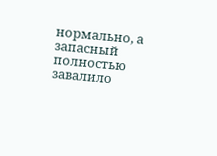нормально, а запасный полностью завалило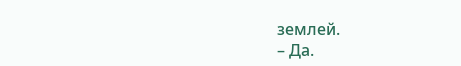землей.
– Да.